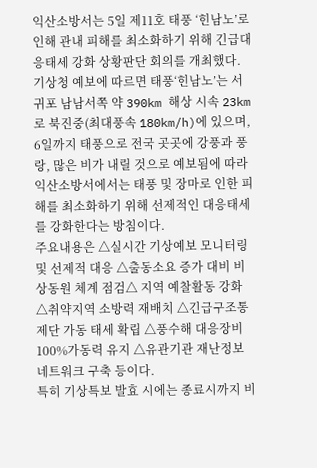익산소방서는 5일 제11호 태풍 ‘힌남노’로 인해 관내 피해를 최소화하기 위해 긴급대응태세 강화 상황판단 회의를 개최했다.
기상청 예보에 따르면 태풍‘힌남노’는 서귀포 남남서쪽 약 390km 해상 시속 23km로 북진중(최대풍속 180km/h)에 있으며, 6일까지 태풍으로 전국 곳곳에 강풍과 풍랑, 많은 비가 내릴 것으로 예보됨에 따라 익산소방서에서는 태풍 및 장마로 인한 피해를 최소화하기 위해 선제적인 대응태세를 강화한다는 방침이다.
주요내용은 △실시간 기상예보 모니터링 및 선제적 대응 △출동소요 증가 대비 비상동원 체계 점검△ 지역 예찰활동 강화 △취약지역 소방력 재배치 △긴급구조통제단 가동 태세 확립 △풍수해 대응장비 100%가동력 유지 △유관기관 재난정보 네트워크 구축 등이다.
특히 기상특보 발효 시에는 종료시까지 비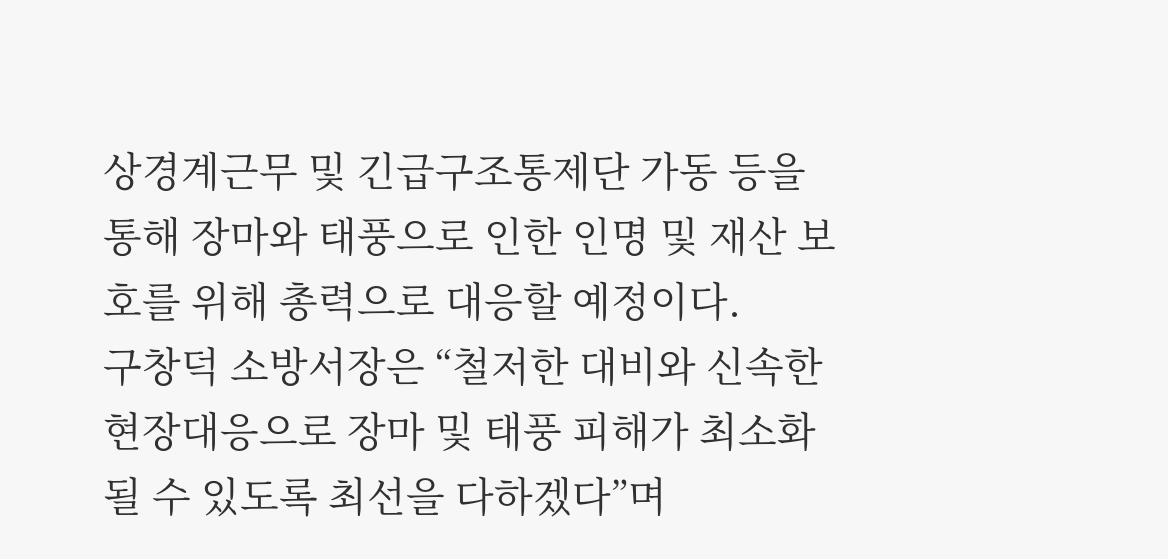상경계근무 및 긴급구조통제단 가동 등을 통해 장마와 태풍으로 인한 인명 및 재산 보호를 위해 총력으로 대응할 예정이다.
구창덕 소방서장은 “철저한 대비와 신속한 현장대응으로 장마 및 태풍 피해가 최소화 될 수 있도록 최선을 다하겠다”며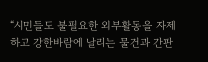“시민들도 불필요한 외부활동을 자제하고 강한바람에 날리는 물건과 간판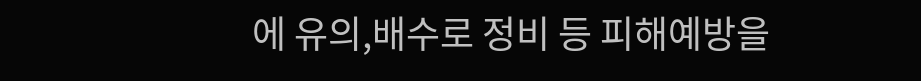에 유의,배수로 정비 등 피해예방을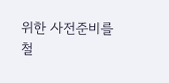위한 사전준비를 철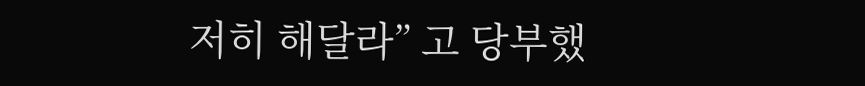저히 해달라” 고 당부했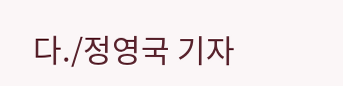다./정영국 기자